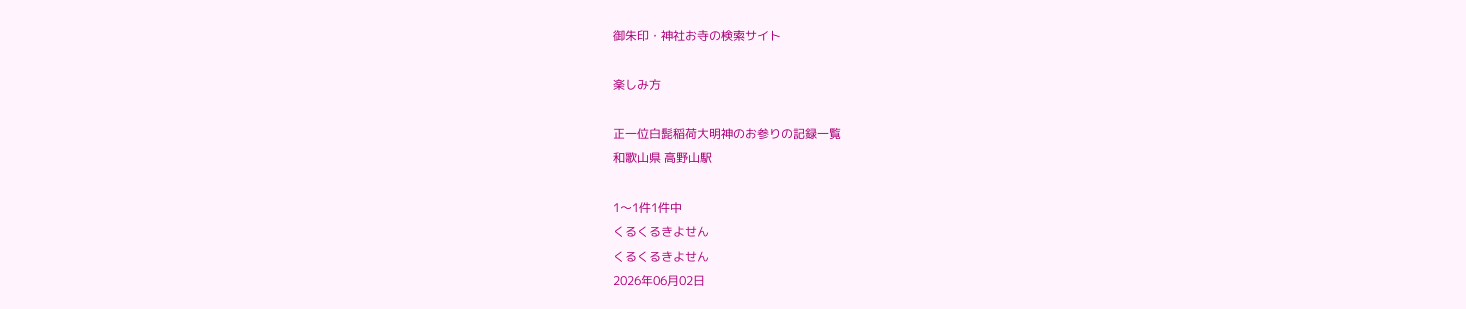御朱印・神社お寺の検索サイト

楽しみ方

正一位白髭稲荷大明神のお参りの記録一覧
和歌山県 高野山駅

1〜1件1件中
くるくるきよせん
くるくるきよせん
2026年06月02日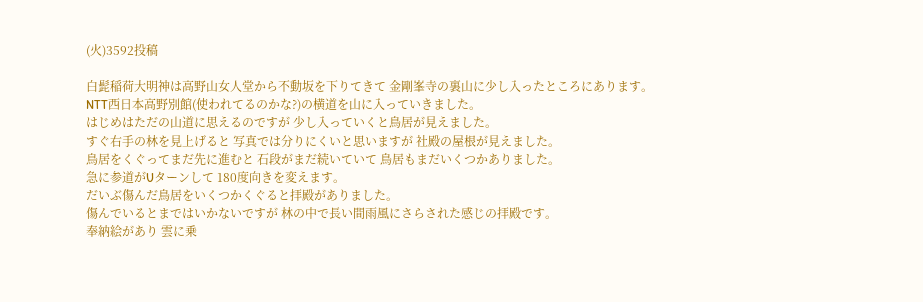(火)3592投稿

白髭稲荷大明神は高野山女人堂から不動坂を下りてきて 金剛峯寺の裏山に少し入ったところにあります。
NTT西日本高野別館(使われてるのかな?)の横道を山に入っていきました。
はじめはただの山道に思えるのですが 少し入っていくと鳥居が見えました。
すぐ右手の林を見上げると 写真では分りにくいと思いますが 社殿の屋根が見えました。
鳥居をくぐってまだ先に進むと 石段がまだ続いていて 鳥居もまだいくつかありました。
急に参道がUターンして 180度向きを変えます。
だいぶ傷んだ鳥居をいくつかくぐると拝殿がありました。
傷んでいるとまではいかないですが 林の中で長い間雨風にさらされた感じの拝殿です。
奉納絵があり 雲に乗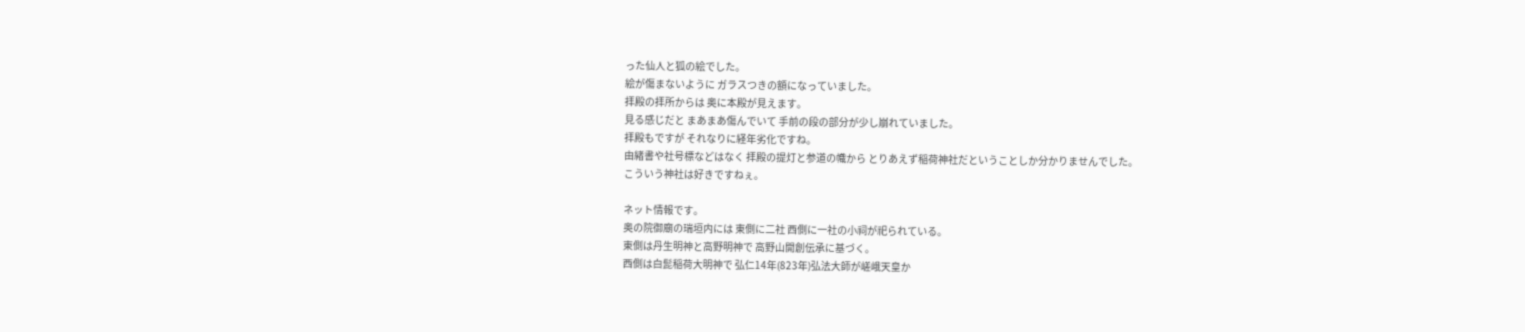った仙人と狐の絵でした。
絵が傷まないように ガラスつきの額になっていました。
拝殿の拝所からは 奥に本殿が見えます。
見る感じだと まあまあ傷んでいて 手前の段の部分が少し崩れていました。
拝殿もですが それなりに経年劣化ですね。
由緒書や社号標などはなく 拝殿の提灯と参道の幟から とりあえず稲荷神社だということしか分かりませんでした。
こういう神社は好きですねぇ。

ネット情報です。
奥の院御廟の瑞垣内には 東側に二社 西側に一社の小祠が祀られている。
東側は丹生明神と高野明神で 高野山開創伝承に基づく。
西側は白髭稲荷大明神で 弘仁14年(823年)弘法大師が嵯峨天皇か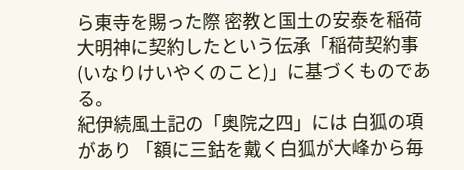ら東寺を賜った際 密教と国土の安泰を稲荷大明神に契約したという伝承「稲荷契約事(いなりけいやくのこと)」に基づくものである。
紀伊続風土記の「奥院之四」には 白狐の項があり 「額に三鈷を戴く白狐が大峰から毎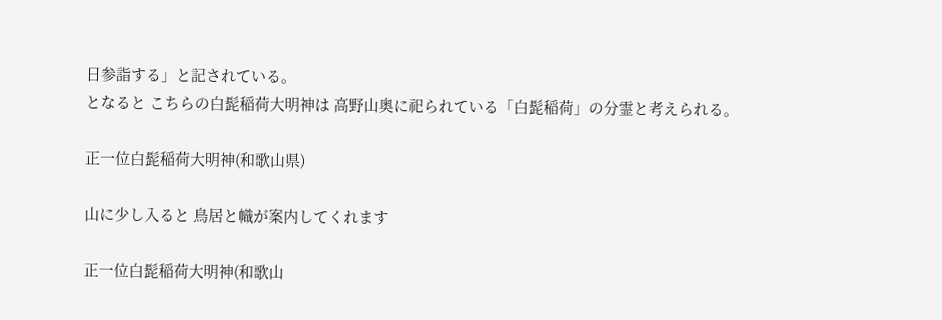日参詣する」と記されている。
となると こちらの白髭稲荷大明神は 高野山奥に祀られている「白髭稲荷」の分霊と考えられる。

正一位白髭稲荷大明神(和歌山県)

山に少し入ると 鳥居と幟が案内してくれます

正一位白髭稲荷大明神(和歌山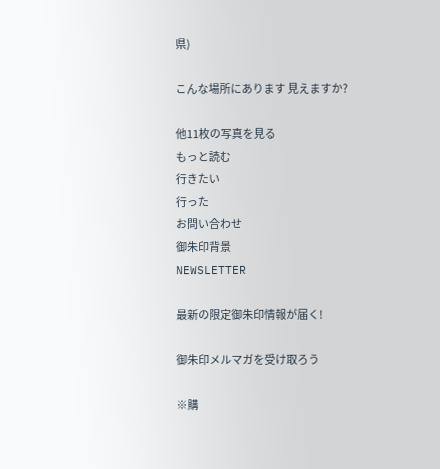県)

こんな場所にあります 見えますか?

他11枚の写真を見る
もっと読む
行きたい
行った
お問い合わせ
御朱印背景
NEWSLETTER

最新の限定御朱印情報が届く!

御朱印メルマガを受け取ろう

※購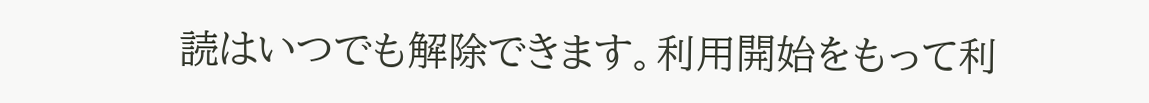読はいつでも解除できます。利用開始をもって利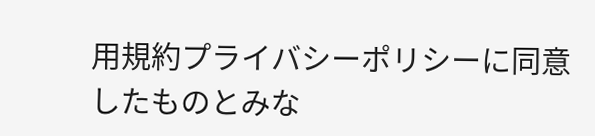用規約プライバシーポリシーに同意したものとみな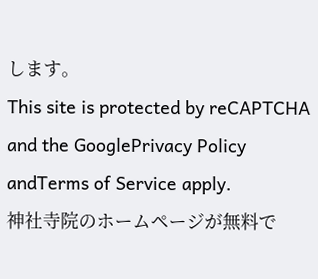します。
This site is protected by reCAPTCHA and the GooglePrivacy Policy andTerms of Service apply.
神社寺院のホームページが無料で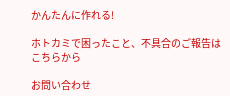かんたんに作れる!

ホトカミで困ったこと、不具合のご報告はこちらから

お問い合わせ